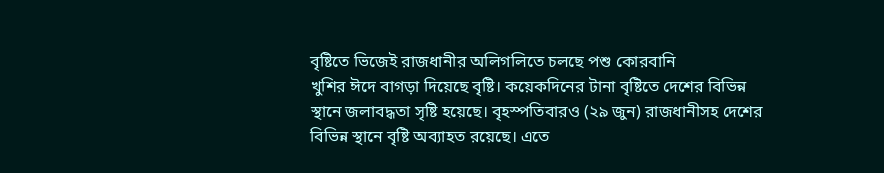বৃষ্টিতে ভিজেই রাজধানীর অলিগলিতে চলছে পশু কোরবানি
খুশির ঈদে বাগড়া দিয়েছে বৃষ্টি। কয়েকদিনের টানা বৃষ্টিতে দেশের বিভিন্ন স্থানে জলাবদ্ধতা সৃষ্টি হয়েছে। বৃহস্পতিবারও (২৯ জুন) রাজধানীসহ দেশের বিভিন্ন স্থানে বৃষ্টি অব্যাহত রয়েছে। এতে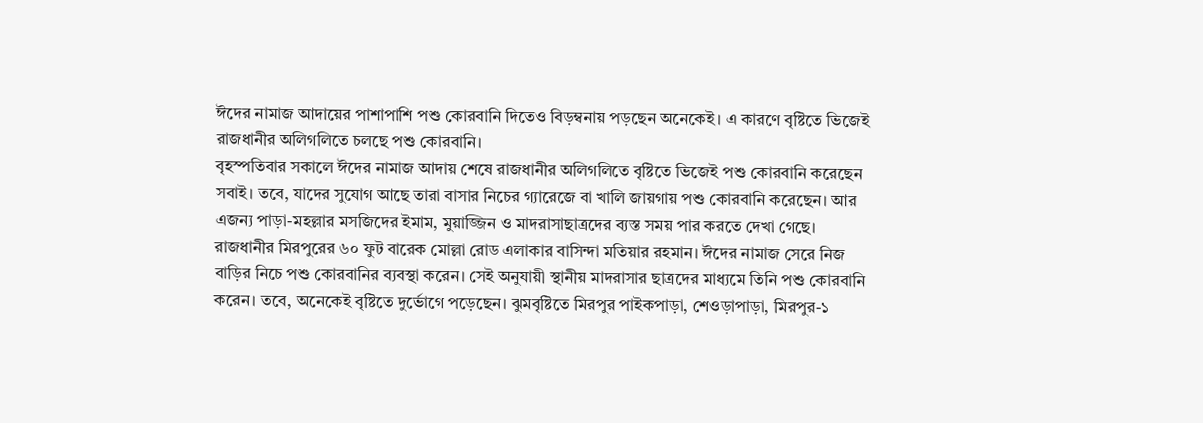ঈদের নামাজ আদায়ের পাশাপাশি পশু কোরবানি দিতেও বিড়ম্বনায় পড়ছেন অনেকেই। এ কারণে বৃষ্টিতে ভিজেই রাজধানীর অলিগলিতে চলছে পশু কোরবানি।
বৃহস্পতিবার সকালে ঈদের নামাজ আদায় শেষে রাজধানীর অলিগলিতে বৃষ্টিতে ভিজেই পশু কোরবানি করেছেন সবাই। তবে, যাদের সুযোগ আছে তারা বাসার নিচের গ্যারেজে বা খালি জায়গায় পশু কোরবানি করেছেন। আর এজন্য পাড়া-মহল্লার মসজিদের ইমাম, মুয়াজ্জিন ও মাদরাসাছাত্রদের ব্যস্ত সময় পার করতে দেখা গেছে।
রাজধানীর মিরপুরের ৬০ ফুট বারেক মোল্লা রোড এলাকার বাসিন্দা মতিয়ার রহমান। ঈদের নামাজ সেরে নিজ বাড়ির নিচে পশু কোরবানির ব্যবস্থা করেন। সেই অনুযায়ী স্থানীয় মাদরাসার ছাত্রদের মাধ্যমে তিনি পশু কোরবানি করেন। তবে, অনেকেই বৃষ্টিতে দুর্ভোগে পড়েছেন। ঝুমবৃষ্টিতে মিরপুর পাইকপাড়া, শেওড়াপাড়া, মিরপুর-১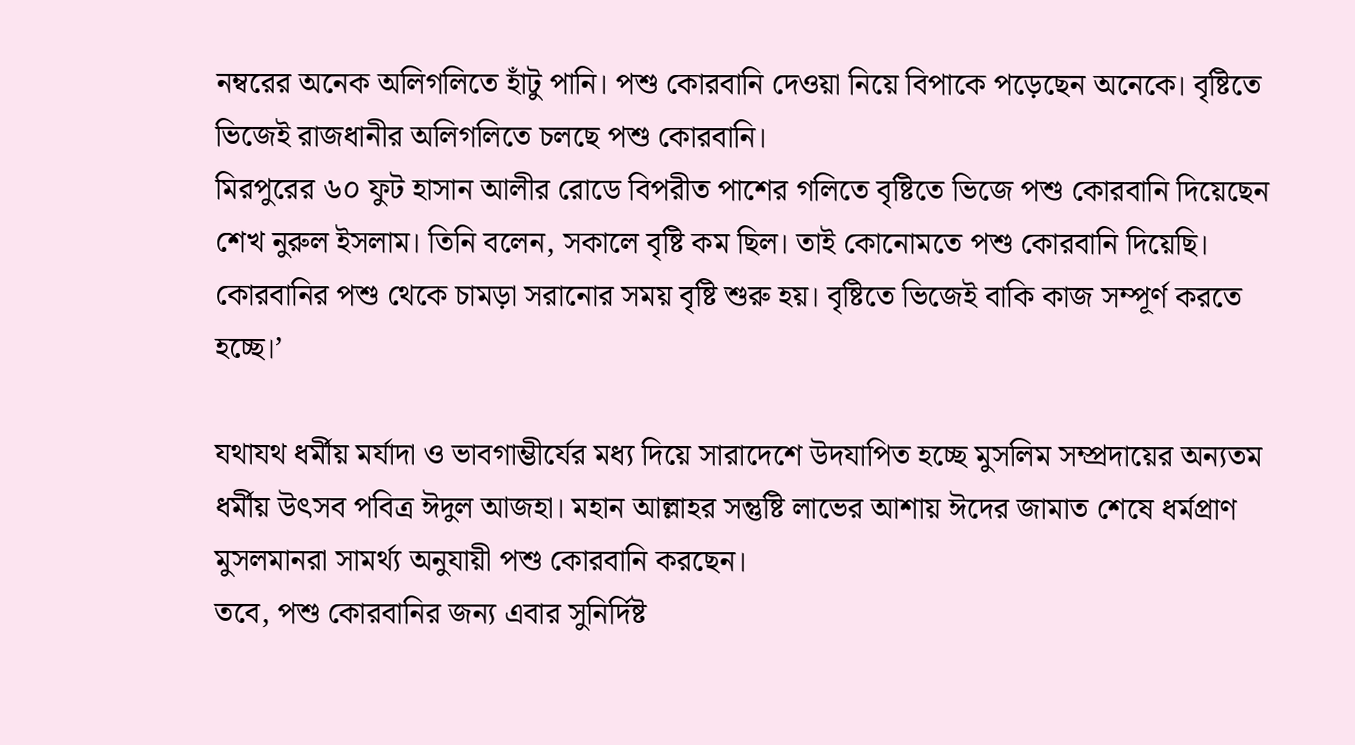নম্বরের অনেক অলিগলিতে হাঁটু পানি। পশু কোরবানি দেওয়া নিয়ে বিপাকে পড়েছেন অনেকে। বৃষ্টিতে ভিজেই রাজধানীর অলিগলিতে চলছে পশু কোরবানি।
মিরপুরের ৬০ ফুট হাসান আলীর রোডে বিপরীত পাশের গলিতে বৃষ্টিতে ভিজে পশু কোরবানি দিয়েছেন শেখ নুরুল ইসলাম। তিনি বলেন, সকালে বৃষ্টি কম ছিল। তাই কোনোমতে পশু কোরবানি দিয়েছি। কোরবানির পশু থেকে চামড়া সরানোর সময় বৃষ্টি শুরু হয়। বৃষ্টিতে ভিজেই বাকি কাজ সম্পূর্ণ করতে হচ্ছে।’

যথাযথ ধর্মীয় মর্যাদা ও ভাবগাম্ভীর্যের মধ্য দিয়ে সারাদেশে উদযাপিত হচ্ছে মুসলিম সম্প্রদায়ের অন্যতম ধর্মীয় উৎসব পবিত্র ঈদুল আজহা। মহান আল্লাহর সন্তুষ্টি লাভের আশায় ঈদের জামাত শেষে ধর্মপ্রাণ মুসলমানরা সামর্থ্য অনুযায়ী পশু কোরবানি করছেন।
তবে, পশু কোরবানির জন্য এবার সুনির্দিষ্ট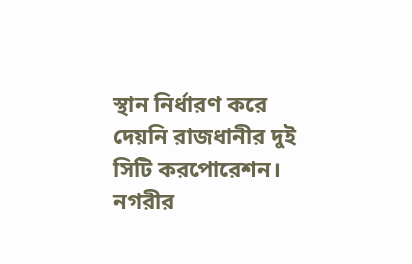স্থান নির্ধারণ করে দেয়নি রাজধানীর দুই সিটি করপোরেশন। নগরীর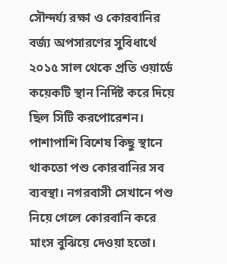সৌন্দর্য্য রক্ষা ও কোরবানির বর্জ্য অপসারণের সুবিধার্থে ২০১৫ সাল থেকে প্রতি ওয়ার্ডে কয়েকটি স্থান নির্দিষ্ট করে দিয়ে ছিল সিটি করপোরেশন। পাশাপাশি বিশেষ কিছু স্থানে থাকতো পশু কোরবানির সব ব্যবস্থা। নগরবাসী সেখানে পশু নিয়ে গেলে কোরবানি করে মাংস বুঝিয়ে দেওয়া হতো।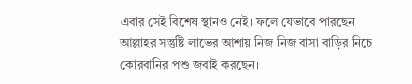এবার সেই বিশেষ স্থানও নেই। ফলে যেভাবে পারছেন আল্লাহর সন্তুষ্টি লাভের আশায় নিজ নিজ বাসা বাড়ির নিচে কোরবানির পশু জবাই করছেন।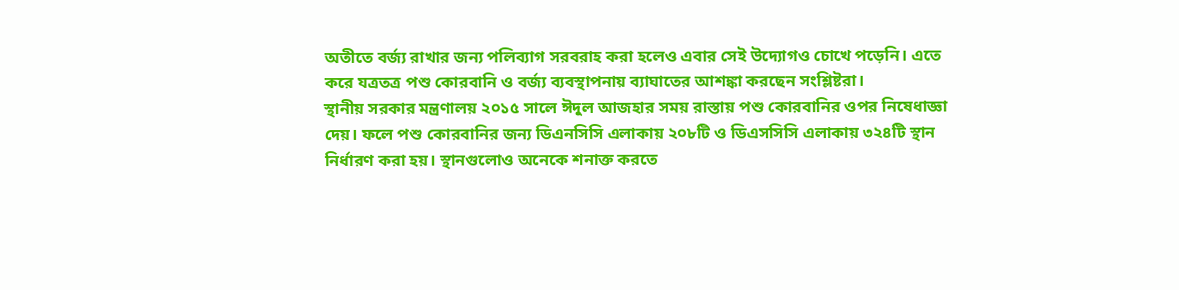অতীতে বর্জ্য রাখার জন্য পলিব্যাগ সরবরাহ করা হলেও এবার সেই উদ্যোগও চোখে পড়েনি। এতে করে যত্রতত্র পশু কোরবানি ও বর্জ্য ব্যবস্থাপনায় ব্যাঘাতের আশঙ্কা করছেন সংশ্লিষ্টরা।
স্থানীয় সরকার মন্ত্রণালয় ২০১৫ সালে ঈদুল আজহার সময় রাস্তায় পশু কোরবানির ওপর নিষেধাজ্ঞা দেয়। ফলে পশু কোরবানির জন্য ডিএনসিসি এলাকায় ২০৮টি ও ডিএসসিসি এলাকায় ৩২৪টি স্থান নির্ধারণ করা হয়। স্থানগুলোও অনেকে শনাক্ত করতে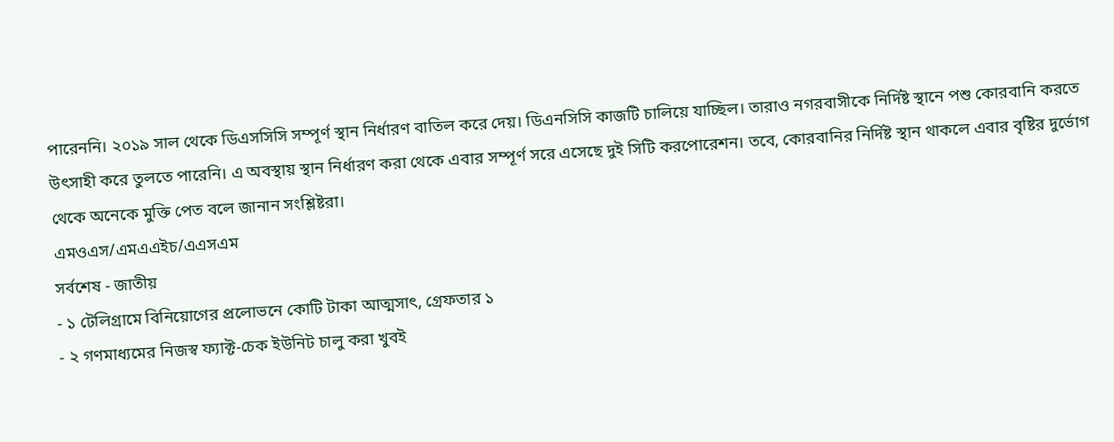পারেননি। ২০১৯ সাল থেকে ডিএসসিসি সম্পূর্ণ স্থান নির্ধারণ বাতিল করে দেয়। ডিএনসিসি কাজটি চালিয়ে যাচ্ছিল। তারাও নগরবাসীকে নির্দিষ্ট স্থানে পশু কোরবানি করতে উৎসাহী করে তুলতে পারেনি। এ অবস্থায় স্থান নির্ধারণ করা থেকে এবার সম্পূর্ণ সরে এসেছে দুই সিটি করপোরেশন। তবে, কোরবানির নির্দিষ্ট স্থান থাকলে এবার বৃষ্টির দুর্ভোগ থেকে অনেকে মুক্তি পেত বলে জানান সংশ্লিষ্টরা।
এমওএস/এমএএইচ/এএসএম
সর্বশেষ - জাতীয়
- ১ টেলিগ্রামে বিনিয়োগের প্রলোভনে কোটি টাকা আত্মসাৎ, গ্রেফতার ১
- ২ গণমাধ্যমের নিজস্ব ফ্যাক্ট-চেক ইউনিট চালু করা খুবই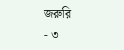জরুরি
- ৩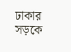ঢাকার সড়কে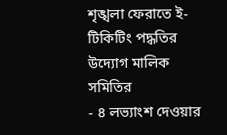শৃঙ্খলা ফেরাতে ই-টিকিটিং পদ্ধতির উদ্যোগ মালিক সমিতির
- ৪ লভ্যাংশ দেওয়ার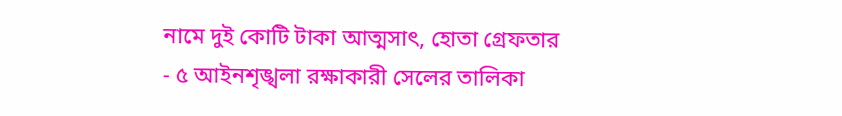নামে দুই কোটি টাকা আত্মসাৎ, হোতা গ্রেফতার
- ৫ আইনশৃঙ্খলা রক্ষাকারী সেলের তালিকা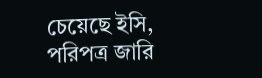চেয়েছে ইসি, পরিপত্র জারি